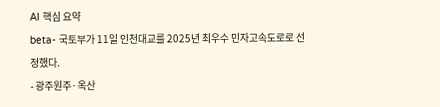AI 핵심 요약
beta- 국토부가 11일 인천대교를 2025년 최우수 민자고속도로로 선정했다.
- 광주원주·옥산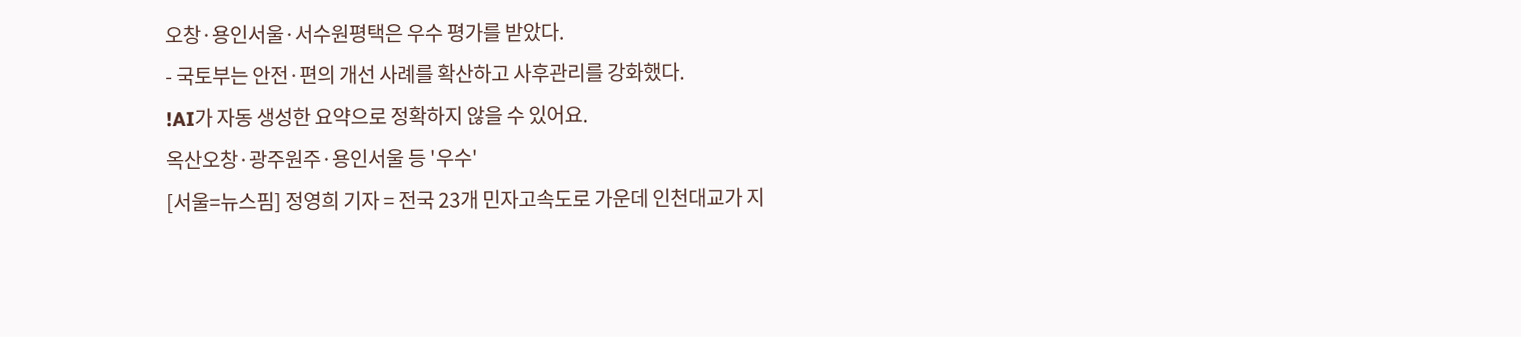오창·용인서울·서수원평택은 우수 평가를 받았다.
- 국토부는 안전·편의 개선 사례를 확산하고 사후관리를 강화했다.
!AI가 자동 생성한 요약으로 정확하지 않을 수 있어요.
옥산오창·광주원주·용인서울 등 '우수'
[서울=뉴스핌] 정영희 기자 = 전국 23개 민자고속도로 가운데 인천대교가 지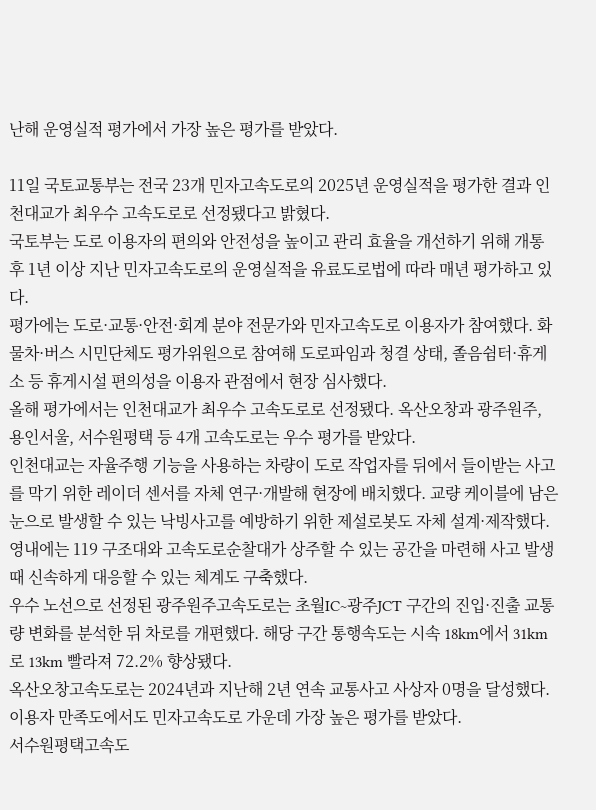난해 운영실적 평가에서 가장 높은 평가를 받았다.

11일 국토교통부는 전국 23개 민자고속도로의 2025년 운영실적을 평가한 결과 인천대교가 최우수 고속도로로 선정됐다고 밝혔다.
국토부는 도로 이용자의 편의와 안전성을 높이고 관리 효율을 개선하기 위해 개통 후 1년 이상 지난 민자고속도로의 운영실적을 유료도로법에 따라 매년 평가하고 있다.
평가에는 도로·교통·안전·회계 분야 전문가와 민자고속도로 이용자가 참여했다. 화물차·버스 시민단체도 평가위원으로 참여해 도로파임과 청결 상태, 졸음쉼터·휴게소 등 휴게시설 편의성을 이용자 관점에서 현장 심사했다.
올해 평가에서는 인천대교가 최우수 고속도로로 선정됐다. 옥산오창과 광주원주, 용인서울, 서수원평택 등 4개 고속도로는 우수 평가를 받았다.
인천대교는 자율주행 기능을 사용하는 차량이 도로 작업자를 뒤에서 들이받는 사고를 막기 위한 레이더 센서를 자체 연구·개발해 현장에 배치했다. 교량 케이블에 남은 눈으로 발생할 수 있는 낙빙사고를 예방하기 위한 제설로봇도 자체 설계·제작했다.
영내에는 119 구조대와 고속도로순찰대가 상주할 수 있는 공간을 마련해 사고 발생 때 신속하게 대응할 수 있는 체계도 구축했다.
우수 노선으로 선정된 광주원주고속도로는 초월IC~광주JCT 구간의 진입·진출 교통량 변화를 분석한 뒤 차로를 개편했다. 해당 구간 통행속도는 시속 18km에서 31km로 13km 빨라져 72.2% 향상됐다.
옥산오창고속도로는 2024년과 지난해 2년 연속 교통사고 사상자 0명을 달성했다. 이용자 만족도에서도 민자고속도로 가운데 가장 높은 평가를 받았다.
서수원평택고속도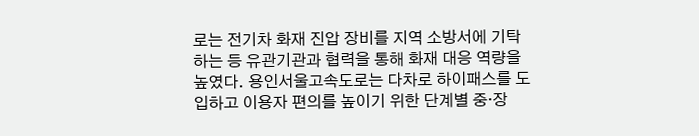로는 전기차 화재 진압 장비를 지역 소방서에 기탁하는 등 유관기관과 협력을 통해 화재 대응 역량을 높였다. 용인서울고속도로는 다차로 하이패스를 도입하고 이용자 편의를 높이기 위한 단계별 중·장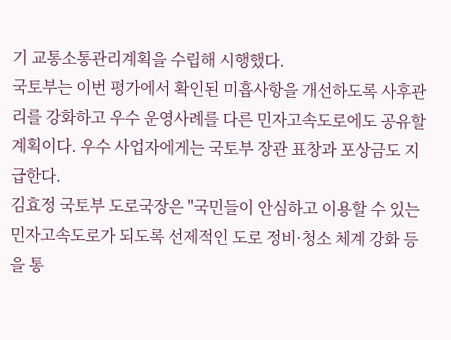기 교통소통관리계획을 수립해 시행했다.
국토부는 이번 평가에서 확인된 미흡사항을 개선하도록 사후관리를 강화하고 우수 운영사례를 다른 민자고속도로에도 공유할 계획이다. 우수 사업자에게는 국토부 장관 표창과 포상금도 지급한다.
김효정 국토부 도로국장은 "국민들이 안심하고 이용할 수 있는 민자고속도로가 되도록 선제적인 도로 정비·청소 체계 강화 등을 통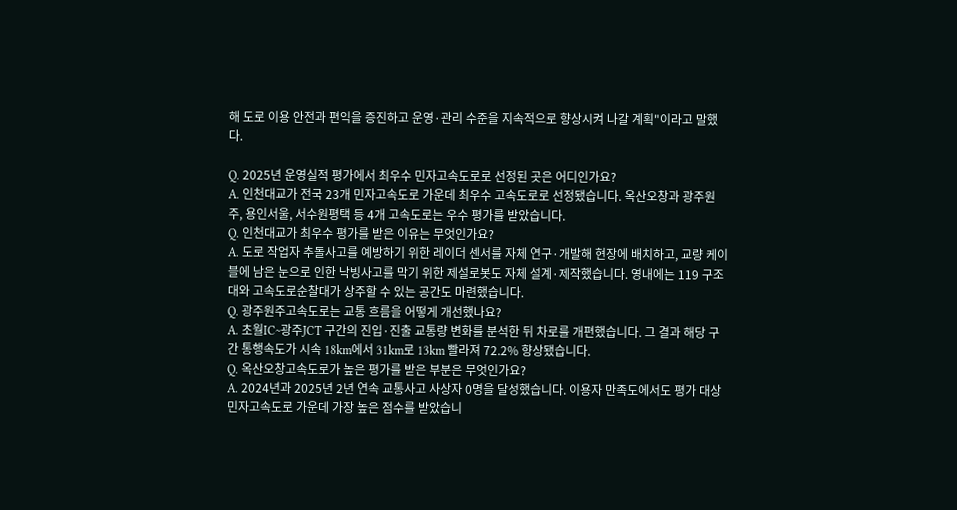해 도로 이용 안전과 편익을 증진하고 운영·관리 수준을 지속적으로 향상시켜 나갈 계획"이라고 말했다.

Q. 2025년 운영실적 평가에서 최우수 민자고속도로로 선정된 곳은 어디인가요?
A. 인천대교가 전국 23개 민자고속도로 가운데 최우수 고속도로로 선정됐습니다. 옥산오창과 광주원주, 용인서울, 서수원평택 등 4개 고속도로는 우수 평가를 받았습니다.
Q. 인천대교가 최우수 평가를 받은 이유는 무엇인가요?
A. 도로 작업자 추돌사고를 예방하기 위한 레이더 센서를 자체 연구·개발해 현장에 배치하고, 교량 케이블에 남은 눈으로 인한 낙빙사고를 막기 위한 제설로봇도 자체 설계·제작했습니다. 영내에는 119 구조대와 고속도로순찰대가 상주할 수 있는 공간도 마련했습니다.
Q. 광주원주고속도로는 교통 흐름을 어떻게 개선했나요?
A. 초월IC~광주JCT 구간의 진입·진출 교통량 변화를 분석한 뒤 차로를 개편했습니다. 그 결과 해당 구간 통행속도가 시속 18km에서 31km로 13km 빨라져 72.2% 향상됐습니다.
Q. 옥산오창고속도로가 높은 평가를 받은 부분은 무엇인가요?
A. 2024년과 2025년 2년 연속 교통사고 사상자 0명을 달성했습니다. 이용자 만족도에서도 평가 대상 민자고속도로 가운데 가장 높은 점수를 받았습니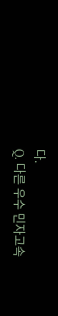다.
Q. 다른 우수 민자고속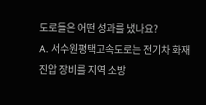도로들은 어떤 성과를 냈나요?
A. 서수원평택고속도로는 전기차 화재 진압 장비를 지역 소방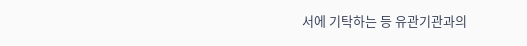서에 기탁하는 등 유관기관과의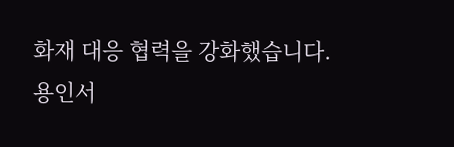화재 대응 협력을 강화했습니다. 용인서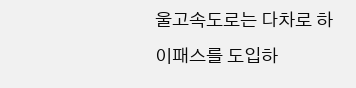울고속도로는 다차로 하이패스를 도입하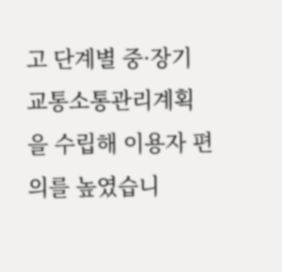고 단계별 중·장기 교통소통관리계획을 수립해 이용자 편의를 높였습니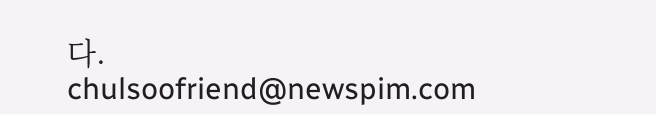다.
chulsoofriend@newspim.com